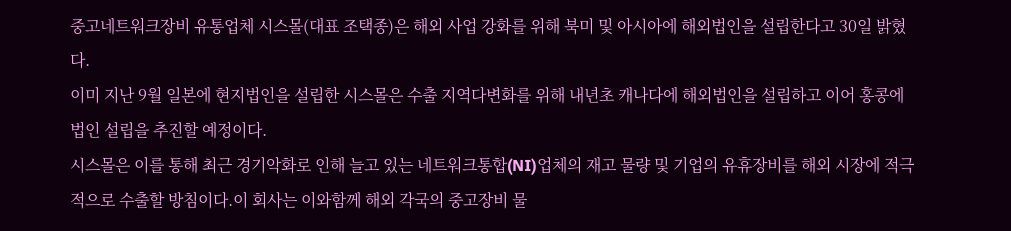중고네트워크장비 유통업체 시스몰(대표 조택종)은 해외 사업 강화를 위해 북미 및 아시아에 해외법인을 설립한다고 30일 밝혔다.
이미 지난 9월 일본에 현지법인을 설립한 시스몰은 수출 지역다변화를 위해 내년초 캐나다에 해외법인을 설립하고 이어 홍콩에 법인 설립을 추진할 예정이다.
시스몰은 이를 통해 최근 경기악화로 인해 늘고 있는 네트워크통합(NI)업체의 재고 물량 및 기업의 유휴장비를 해외 시장에 적극적으로 수출할 방침이다.이 회사는 이와함께 해외 각국의 중고장비 물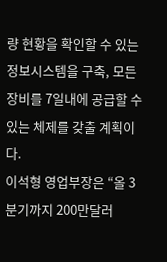량 현황을 확인할 수 있는 정보시스템을 구축, 모든 장비를 7일내에 공급할 수 있는 체제를 갖출 계획이다.
이석형 영업부장은 “올 3분기까지 200만달러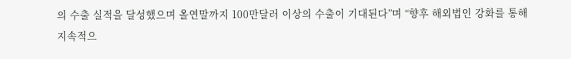의 수출 실적을 달성했으며 올연말까지 100만달러 이상의 수출이 기대된다”며 “향후 해외법인 강화를 통해 지속적으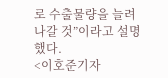로 수출물량을 늘려나갈 것”이라고 설명했다.
<이호준기자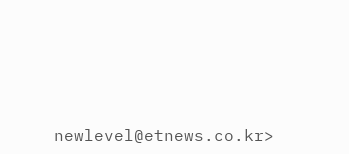newlevel@etnews.co.kr>